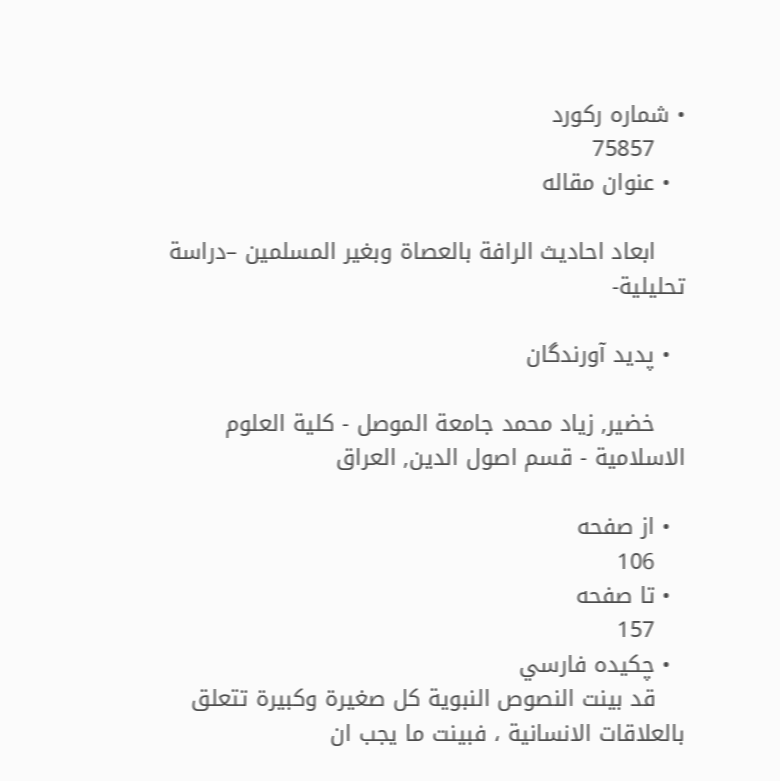• شماره ركورد
    75857
  • عنوان مقاله

    ابعاد احاديث الرافة بالعصاة وبغير المسلمين –دراسة تحليلية-

  • پديد آورندگان

    خضير, زياد محمد جامعة الموصل - كلية العلوم الاسلامية - قسم اصول الدين, العراق

  • از صفحه
    106
  • تا صفحه
    157
  • چكيده فارسي
    قد بينت النصوص النبوية كل صغيرة وكبيرة تتعلق بالعلاقات الانسانية ، فبينت ما يجب ان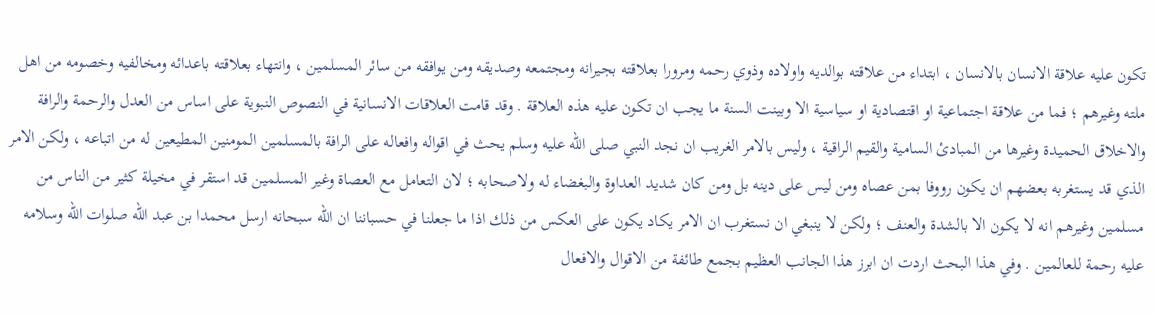تكون عليه علاقة الانسان بالانسان ، ابتداء من علاقته بوالديه واولاده وذوي رحمه ومرورا بعلاقته بجيرانه ومجتمعه وصديقه ومن يوافقه من سائر المسلمين ، وانتهاء بعلاقته باعدائه ومخالفيه وخصومه من اهل ملته وغيرهم ؛ فما من علاقة اجتماعية او اقتصادية او سياسية الا وبينت السنة ما يجب ان تكون عليه هذه العلاقة . وقد قامت العلاقات الانسانية في النصوص النبوية على اساس من العدل والرحمة والرافة والاخلاق الحميدة وغيرها من المبادئ السامية والقيم الراقية ، وليس بالامر الغريب ان نجد النبي صلى الله عليه وسلم يحث في اقواله وافعاله على الرافة بالمسلمين المومنين المطيعين له من اتباعه ، ولكن الامر الذي قد يستغربه بعضهم ان يكون رووفا بمن عصاه ومن ليس على دينه بل ومن كان شديد العداوة والبغضاء له ولاصحابه ؛ لان التعامل مع العصاة وغير المسلمين قد استقر في مخيلة كثير من الناس من مسلمين وغيرهم انه لا يكون الا بالشدة والعنف ؛ ولكن لا ينبغي ان نستغرب ان الامر يكاد يكون على العكس من ذلك اذا ما جعلنا في حسباننا ان الله سبحانه ارسل محمدا بن عبد الله صلوات الله وسلامه عليه رحمة للعالمين . وفي هذا البحث اردت ان ابرز هذا الجانب العظيم بجمع طائفة من الاقوال والافعال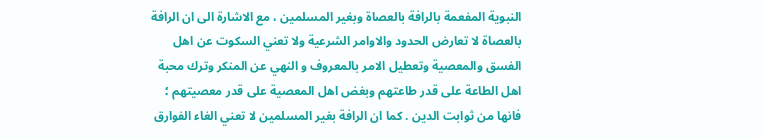النبوية المفعمة بالرافة بالعصاة وبغير المسلمين ، مع الاشارة الى ان الرافة بالعصاة لا تعارض الحدود والاوامر الشرعية ولا تعني السكوت عن اهل الفسق والمعصية وتعطيل الامر بالمعروف و النهي عن المنكر وترك محبة اهل الطاعة على قدر طاعتهم وبغض اهل المعصية على قدر معصيتهم ؛ فانها من ثوابت الدين . كما ان الرافة بغير المسلمين لا تعني الغاء الفوارق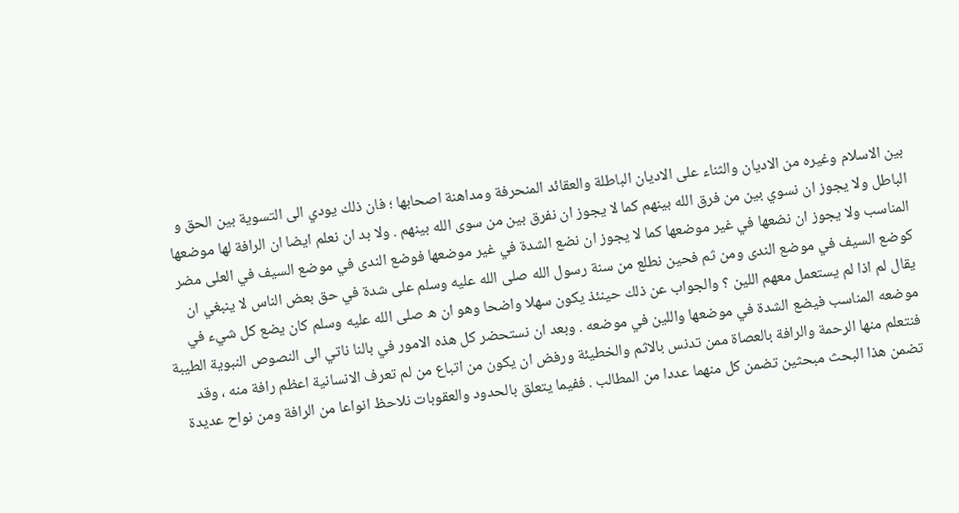بين الاسلام وغيره من الاديان والثناء على الاديان الباطلة والعقائد المنحرفة ومداهنة اصحابها ؛ فان ذلك يودي الى التسوية بين الحق و الباطل ولا يجوز ان نسوي بين من فرق الله بينهم كما لا يجوز ان نفرق بين من سوى الله بينهم . ولا بد ان نعلم ايضا ان الرافة لها موضعها المناسب ولا يجوز ان نضعها في غير موضعها كما لا يجوز ان نضع الشدة في غير موضعها فوضع الندى في موضع السيف في العلى مضر كوضع السيف في موضع الندى ومن ثم فحين نطلع من سنة رسول الله صلى الله عليه وسلم على شدة في حق بعض الناس لا ينبغي ان يقال لم اذا لم يستعمل معهم اللين ؟ والجواب عن ذلك حينئذ يكون سهلا واضحا وهو ان ه صلى الله عليه وسلم كان يضع كل شيء في موضعه المناسب فيضع الشدة في موضعها واللين في موضعه . وبعد ان نستحضر كل هذه الامور في بالنا ناتي الى النصوص النبوية الطيبة فنتعلم منها الرحمة والرافة بالعصاة ممن تدنس بالاثم والخطيئة ورفض ان يكون من اتباع من لم تعرف الانسانية اعظم رافة منه ، وقد تضمن هذا البحث مبحثين تضمن كل منهما عددا من المطالب . ففيما يتعلق بالحدود والعقوبات نلاحظ انواعا من الرافة ومن نواح عديدة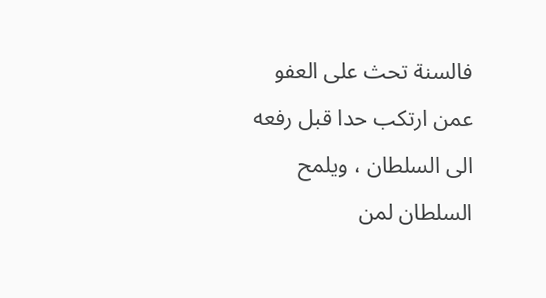فالسنة تحث على العفو عمن ارتكب حدا قبل رفعه الى السلطان ، ويلمح السلطان لمن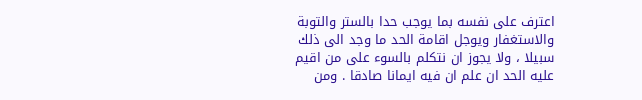اعترف على نفسه بما يوجب حدا بالستر والتوبة والاستغفار ويوجل اقامة الحد ما وجد الى ذلك سبيلا ، ولا يجوز ان نتكلم بالسوء على من اقيم عليه الحد ان علم ان فيه ايمانا صادقا . ومن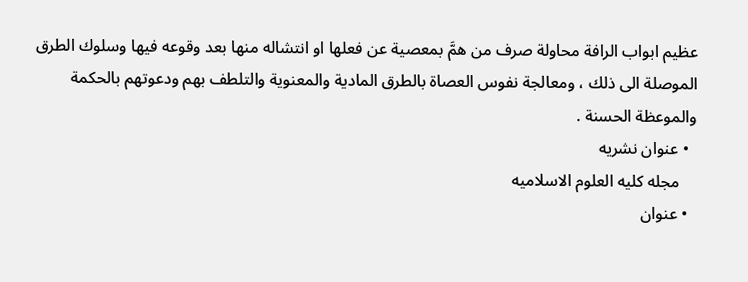عظيم ابواب الرافة محاولة صرف من همَّ بمعصية عن فعلها او انتشاله منها بعد وقوعه فيها وسلوك الطرق الموصلة الى ذلك ، ومعالجة نفوس العصاة بالطرق المادية والمعنوية والتلطف بهم ودعوتهم بالحكمة والموعظة الحسنة .
  • عنوان نشريه
    مجله كليه العلوم الاسلاميه
  • عنوان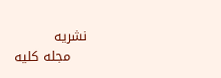نشريه
    مجله كليه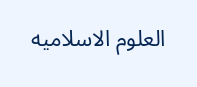العلوم الاسلاميه